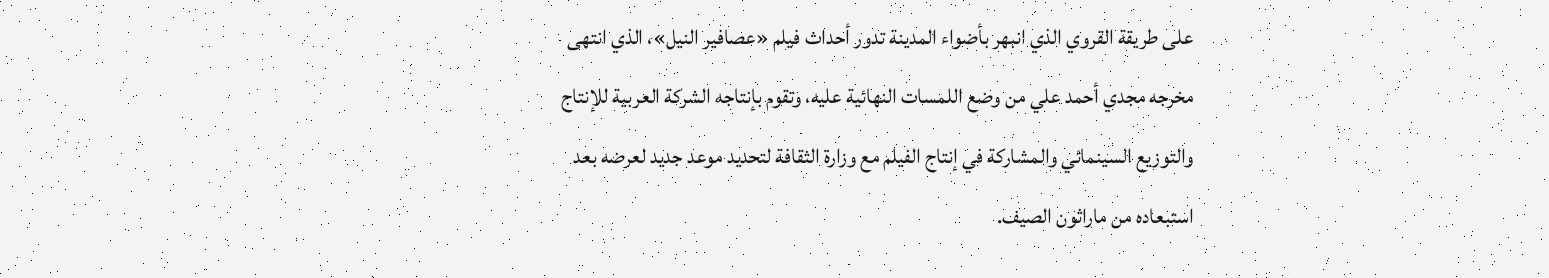على طريقة القروي الذي انبهر بأضواء المدينة تدور أحداث فيلم «عصافير النيل»، الذي انتهى مخرجه مجدي أحمد علي من وضع اللمسات النهائية عليه، وتقوم بإنتاجه الشركة العربية للإنتاج والتوزيع السينمائي والمشاركة في إنتاج الفيلم مع وزارة الثقافة لتحديد موعد جديد لعرضه بعد استبعاده من ماراثون الصيف.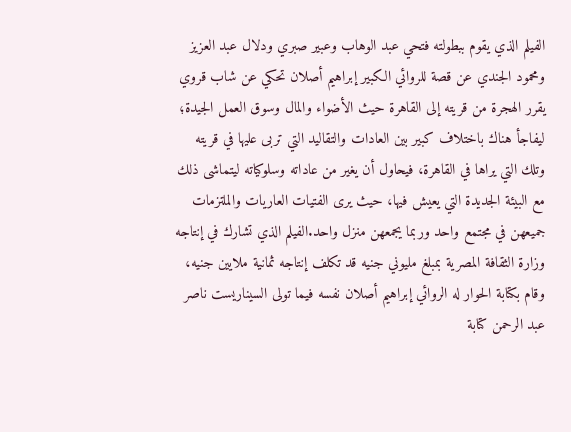الفيلم الذي يقوم ببطولته فتحي عبد الوهاب وعبير صبري ودلال عبد العزيز ومحمود الجندي عن قصة للروائي الكبير إبراهيم أصلان تحكي عن شاب قروي يقرر الهجرة من قريته إلى القاهرة حيث الأضواء والمال وسوق العمل الجيدة؛ ليفاجأ هناك باختلاف كبير بين العادات والتقاليد التي تربى عليها في قريته وتلك التي يراها في القاهرة، فيحاول أن يغير من عاداته وسلوكياته ليتماشى ذلك مع البيئة الجديدة التي يعيش فيها، حيث يرى الفتيات العاريات والملتزمات جميعهن في مجتمع واحد وربما يجمعهن منزل واحد.الفيلم الذي تشارك في إنتاجه وزارة الثقافة المصرية بمبلغ مليوني جنيه قد تكلف إنتاجه ثمانية ملايين جنيه، وقام بكتابة الحوار له الروائي إبراهيم أصلان نفسه فيما تولى السيناريست ناصر عبد الرحمن كتابة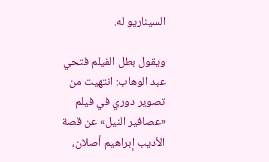السيناريو له.

ويقول بطل الفيلم فتحي عبد الوهاب: انتهيت من تصوير دوري في فيلم «عصافير النيل» عن قصة الأديب إبراهيم أصلان،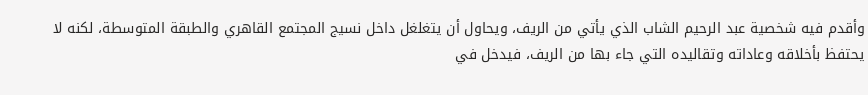وأقدم فيه شخصية عبد الرحيم الشاب الذي يأتي من الريف، ويحاول أن يتغلغل داخل نسيج المجتمع القاهري والطبقة المتوسطة، لكنه لا يحتفظ بأخلاقه وعاداته وتقاليده التي جاء بها من الريف، فيدخل في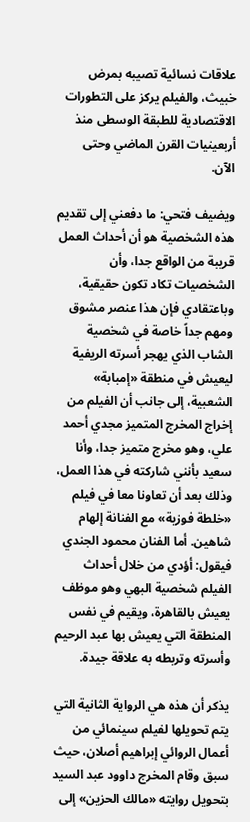علاقات نسائية تصيبه بمرض خبيث، والفيلم يركز على التطورات الاقتصادية للطبقة الوسطى منذ أربعينيات القرن الماضي وحتى الآن.

ويضيف فتحي: ما دفعني إلى تقديم هذه الشخصية هو أن أحداث العمل قريبة من الواقع جدا، وأن الشخصيات تكاد تكون حقيقية، وباعتقادي فإن هذا عنصر مشوق ومهم جداً خاصة في شخصية الشاب الذي يهجر أسرته الريفية ليعيش في منطقة «إمبابة» الشعبية، إلى جانب أن الفيلم من إخراج المخرج المتميز مجدي أحمد علي، وهو مخرج متميز جدا، وأنا سعيد بأنني شاركته في هذا العمل، وذلك بعد أن تعاونا معا في فيلم «خلطة فوزية» مع الفنانة إلهام شاهين. أما الفنان محمود الجندي فيقول: أؤدي من خلال أحداث الفيلم شخصية البهي وهو موظف يعيش بالقاهرة، ويقيم في نفس المنطقة التي يعيش بها عبد الرحيم وأسرته وتربطه به علاقة جيدة.

يذكر أن هذه هي الرواية الثانية التي يتم تحويلها لفيلم سينمائي من أعمال الروائي إبراهيم أصلان، حيث سبق وقام المخرج داوود عبد السيد بتحويل روايته «مالك الحزين» إلى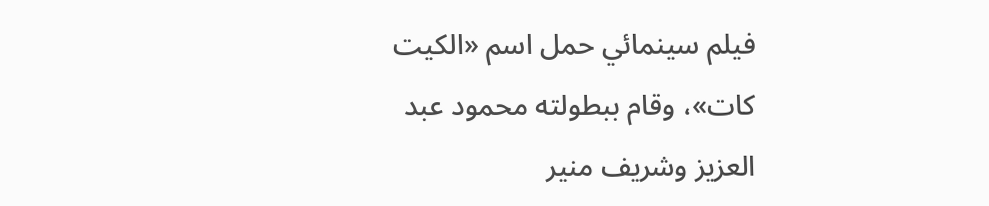فيلم سينمائي حمل اسم «الكيت كات»، وقام ببطولته محمود عبد العزيز وشريف منير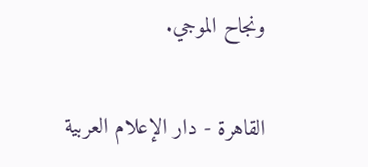ونجاح الموجي.

القاهرة - دار الإعلام العربية